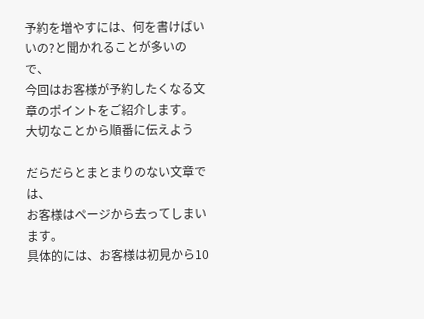予約を増やすには、何を書けばいいの?と聞かれることが多いので、
今回はお客様が予約したくなる文章のポイントをご紹介します。
大切なことから順番に伝えよう

だらだらとまとまりのない文章では、
お客様はページから去ってしまいます。
具体的には、お客様は初見から10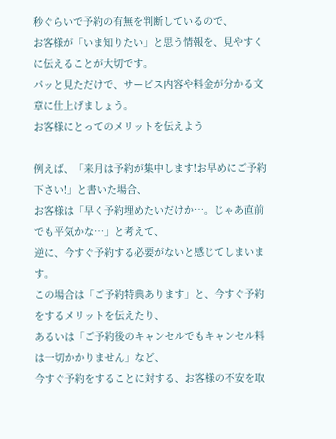秒ぐらいで予約の有無を判断しているので、
お客様が「いま知りたい」と思う情報を、見やすくに伝えることが大切です。
パッと見ただけで、サービス内容や料金が分かる文章に仕上げましょう。
お客様にとってのメリットを伝えよう

例えば、「来月は予約が集中します!お早めにご予約下さい!」と書いた場合、
お客様は「早く予約埋めたいだけか…。じゃあ直前でも平気かな…」と考えて、
逆に、今すぐ予約する必要がないと感じてしまいます。
この場合は「ご予約特典あります」と、今すぐ予約をするメリットを伝えたり、
あるいは「ご予約後のキャンセルでもキャンセル料は一切かかりません」など、
今すぐ予約をすることに対する、お客様の不安を取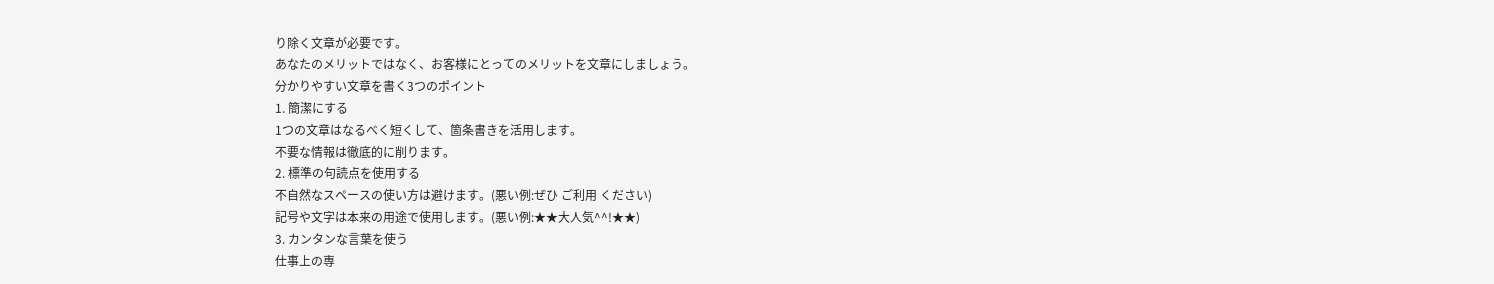り除く文章が必要です。
あなたのメリットではなく、お客様にとってのメリットを文章にしましょう。
分かりやすい文章を書く3つのポイント
1. 簡潔にする
1つの文章はなるべく短くして、箇条書きを活用します。
不要な情報は徹底的に削ります。
2. 標準の句読点を使用する
不自然なスペースの使い方は避けます。(悪い例:ぜひ ご利用 ください)
記号や文字は本来の用途で使用します。(悪い例:★★大人気^^!★★)
3. カンタンな言葉を使う
仕事上の専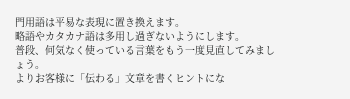門用語は平易な表現に置き換えます。
略語やカタカナ語は多用し過ぎないようにします。
普段、何気なく使っている言葉をもう一度見直してみましょう。
よりお客様に「伝わる」文章を書くヒントにな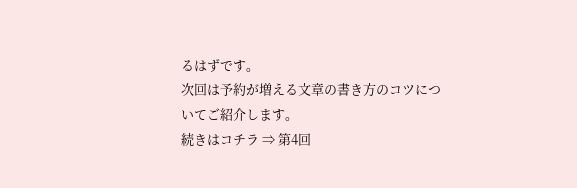るはずです。
次回は予約が増える文章の書き方のコツについてご紹介します。
続きはコチラ ⇒ 第4回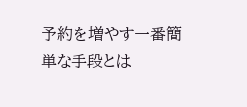予約を増やす一番簡単な手段とは